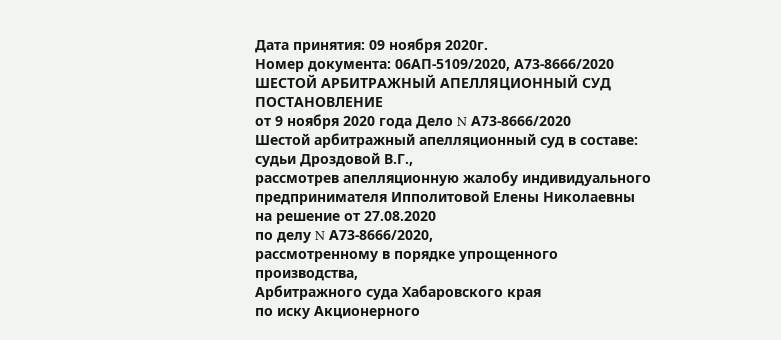Дата принятия: 09 ноября 2020г.
Номер документа: 06АП-5109/2020, А73-8666/2020
ШЕСТОЙ АРБИТРАЖНЫЙ АПЕЛЛЯЦИОННЫЙ СУД
ПОСТАНОВЛЕНИЕ
от 9 ноября 2020 года Дело N А73-8666/2020
Шестой арбитражный апелляционный суд в составе:
судьи Дроздовой В.Г.,
рассмотрев апелляционную жалобу индивидуального предпринимателя Ипполитовой Елены Николаевны
на решение от 27.08.2020
по делу N А73-8666/2020,
рассмотренному в порядке упрощенного производства,
Арбитражного суда Хабаровского края
по иску Акционерного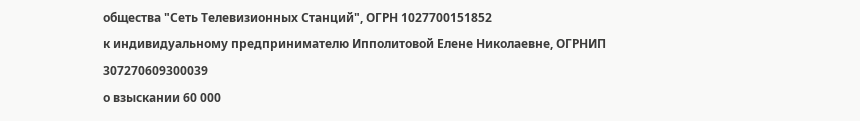общества "Сеть Телевизионных Станций", ОГРН 1027700151852
к индивидуальному предпринимателю Ипполитовой Елене Николаевне, ОГРНИП 307270609300039
о взыскании 60 000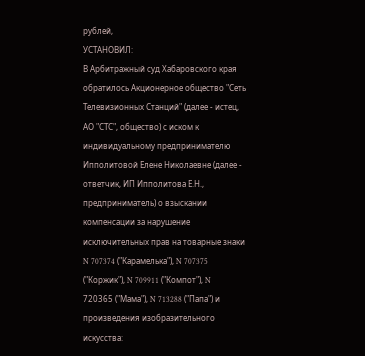рублей,
УСТАНОВИЛ:
В Арбитражный суд Хабаровского края обратилось Акционерное общество "Сеть Телевизионных Станций" (далее - истец, АО "СТС", общество) с иском к индивидуальному предпринимателю Ипполитовой Елене Николаевне (далее - ответчик, ИП Ипполитова Е.Н., предприниматель) о взыскании компенсации за нарушение исключительных прав на товарные знаки N 707374 ("Карамелька"), N 707375 ("Коржик"), N 709911 ("Компот"), N 720365 ("Мама"), N 713288 ("Папа") и произведения изобразительного искусства: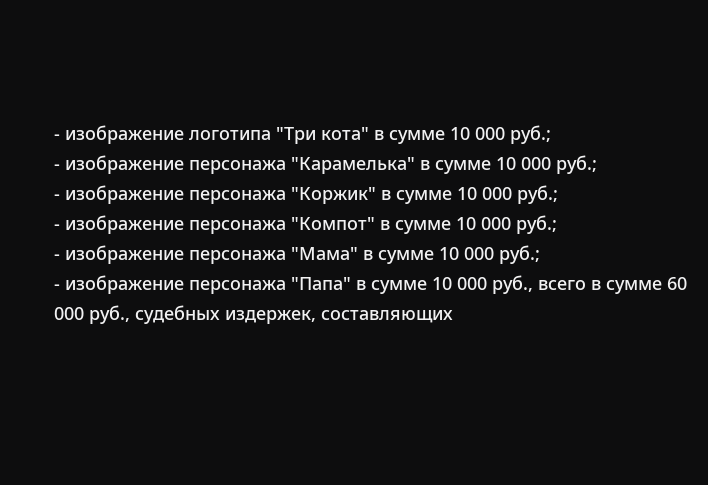- изображение логотипа "Три кота" в сумме 10 000 руб.;
- изображение персонажа "Карамелька" в сумме 10 000 руб.;
- изображение персонажа "Коржик" в сумме 10 000 руб.;
- изображение персонажа "Компот" в сумме 10 000 руб.;
- изображение персонажа "Мама" в сумме 10 000 руб.;
- изображение персонажа "Папа" в сумме 10 000 руб., всего в сумме 60 000 руб., судебных издержек, составляющих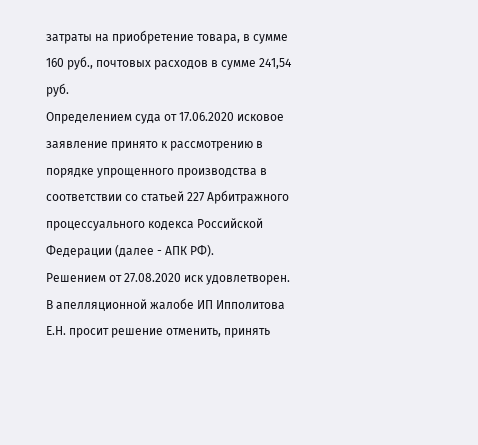затраты на приобретение товара, в сумме 160 руб., почтовых расходов в сумме 241,54 руб.
Определением суда от 17.06.2020 исковое заявление принято к рассмотрению в порядке упрощенного производства в соответствии со статьей 227 Арбитражного процессуального кодекса Российской Федерации (далее - АПК РФ).
Решением от 27.08.2020 иск удовлетворен.
В апелляционной жалобе ИП Ипполитова Е.Н. просит решение отменить, принять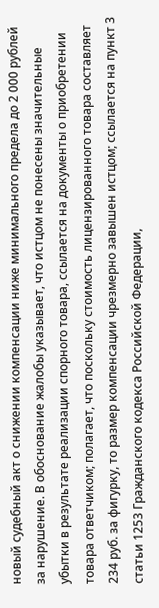новый судебный акт о снижении компенсации ниже минимального предела до 2 000 рублей за нарушение. В обоснование жалобы указывает, что истцом не понесены значительные убытки в результате реализации спорного товара, ссылается на документы о приобретении товара ответчиком; полагает, что поскольку стоимость лицензированного товара составляет 234 руб. за фигурку, то размер компенсации чрезмерно завышен истцом; ссылается на пункт 3 статьи 1253 Гражданского кодекса Российской Федерации,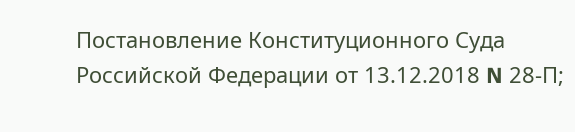Постановление Конституционного Суда Российской Федерации от 13.12.2018 N 28-П;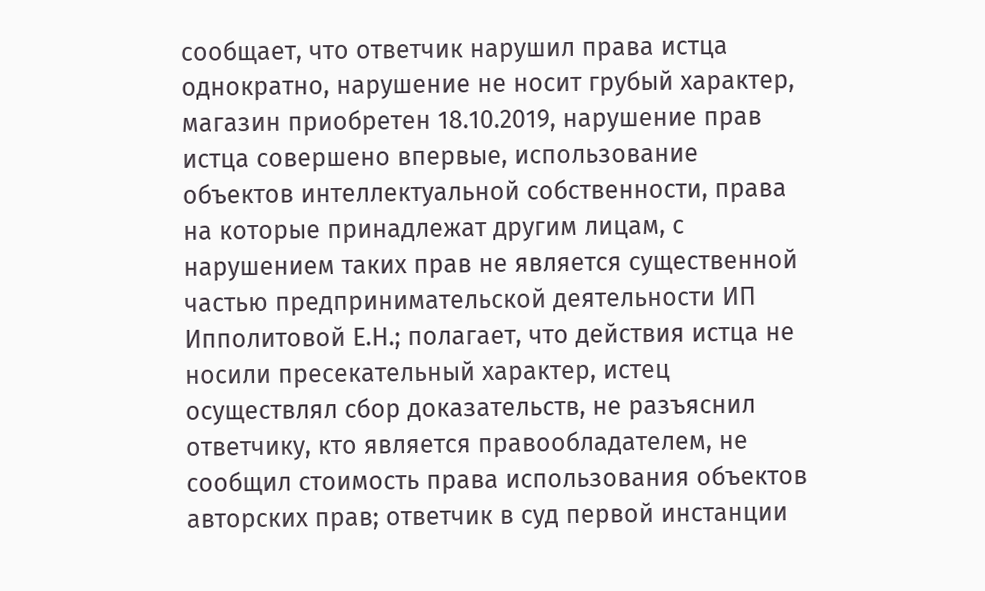сообщает, что ответчик нарушил права истца однократно, нарушение не носит грубый характер, магазин приобретен 18.10.2019, нарушение прав истца совершено впервые, использование объектов интеллектуальной собственности, права на которые принадлежат другим лицам, с нарушением таких прав не является существенной частью предпринимательской деятельности ИП Ипполитовой Е.Н.; полагает, что действия истца не носили пресекательный характер, истец осуществлял сбор доказательств, не разъяснил ответчику, кто является правообладателем, не сообщил стоимость права использования объектов авторских прав; ответчик в суд первой инстанции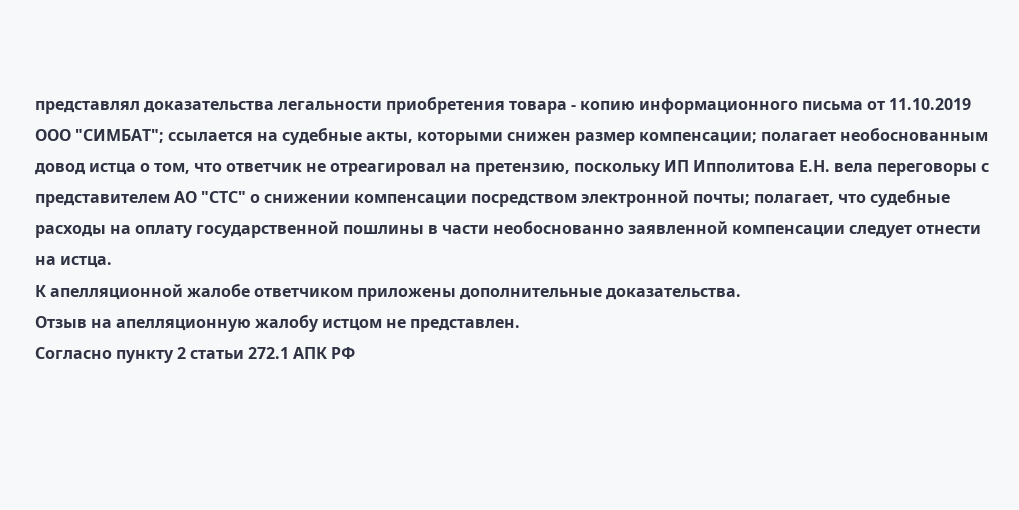представлял доказательства легальности приобретения товара - копию информационного письма от 11.10.2019 ООО "СИМБАТ"; ссылается на судебные акты, которыми снижен размер компенсации; полагает необоснованным довод истца о том, что ответчик не отреагировал на претензию, поскольку ИП Ипполитова Е.Н. вела переговоры с представителем АО "СТС" о снижении компенсации посредством электронной почты; полагает, что судебные расходы на оплату государственной пошлины в части необоснованно заявленной компенсации следует отнести на истца.
К апелляционной жалобе ответчиком приложены дополнительные доказательства.
Отзыв на апелляционную жалобу истцом не представлен.
Согласно пункту 2 статьи 272.1 АПК РФ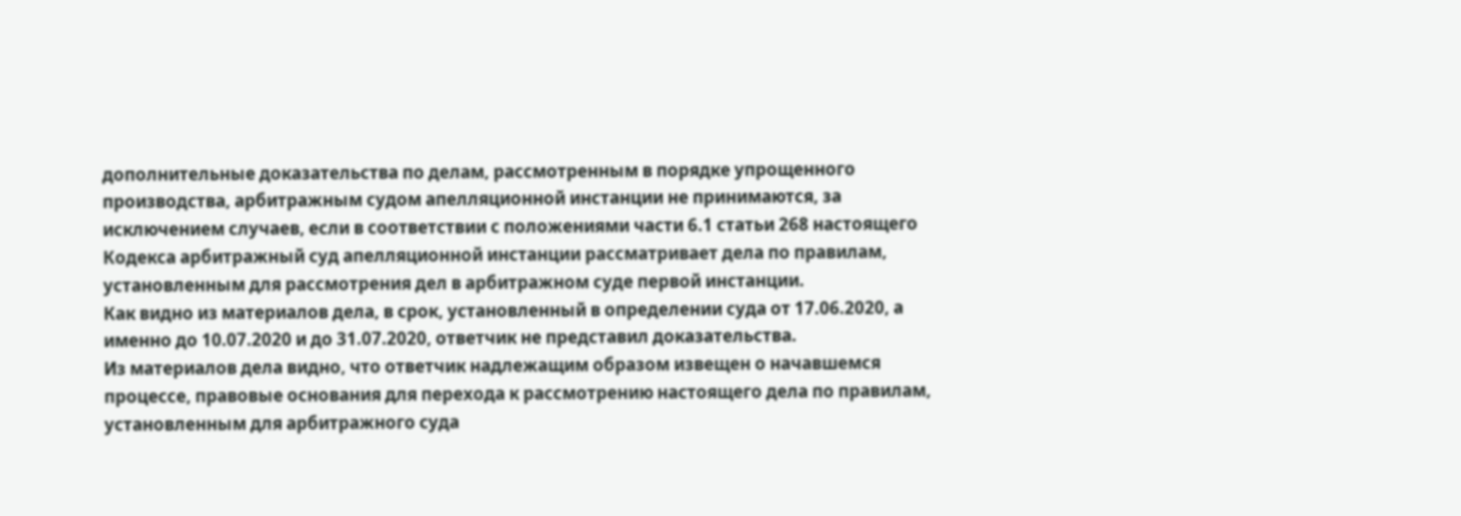дополнительные доказательства по делам, рассмотренным в порядке упрощенного производства, арбитражным судом апелляционной инстанции не принимаются, за исключением случаев, если в соответствии с положениями части 6.1 статьи 268 настоящего Кодекса арбитражный суд апелляционной инстанции рассматривает дела по правилам, установленным для рассмотрения дел в арбитражном суде первой инстанции.
Как видно из материалов дела, в срок, установленный в определении суда от 17.06.2020, а именно до 10.07.2020 и до 31.07.2020, ответчик не представил доказательства.
Из материалов дела видно, что ответчик надлежащим образом извещен о начавшемся процессе, правовые основания для перехода к рассмотрению настоящего дела по правилам, установленным для арбитражного суда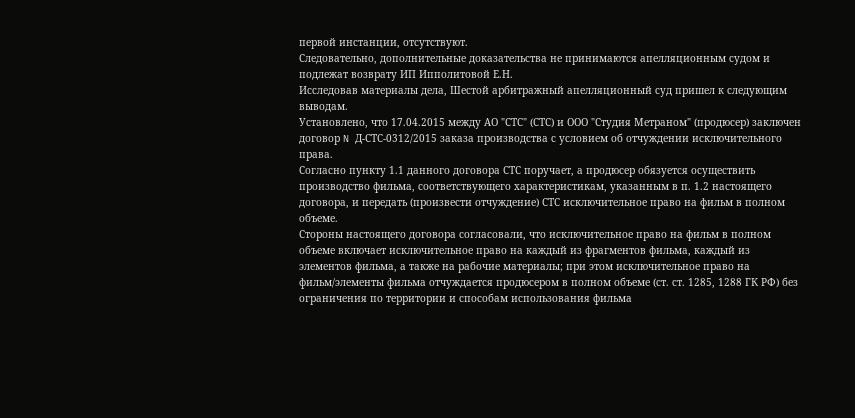первой инстанции, отсутствуют.
Следовательно, дополнительные доказательства не принимаются апелляционным судом и подлежат возврату ИП Ипполитовой Е.Н.
Исследовав материалы дела, Шестой арбитражный апелляционный суд пришел к следующим выводам.
Установлено, что 17.04.2015 между АО "СТС" (СТС) и ООО "Студия Метраном" (продюсер) заключен договор N Д-СТС-0312/2015 заказа производства с условием об отчуждении исключительного права.
Согласно пункту 1.1 данного договора СТС поручает, а продюсер обязуется осуществить производство фильма, соответствующего характеристикам, указанным в п. 1.2 настоящего договора, и передать (произвести отчуждение) СТС исключительное право на фильм в полном объеме.
Стороны настоящего договора согласовали, что исключительное право на фильм в полном объеме включает исключительное право на каждый из фрагментов фильма, каждый из элементов фильма, а также на рабочие материалы; при этом исключительное право на фильм/элементы фильма отчуждается продюсером в полном объеме (ст. ст. 1285, 1288 ГК РФ) без ограничения по территории и способам использования фильма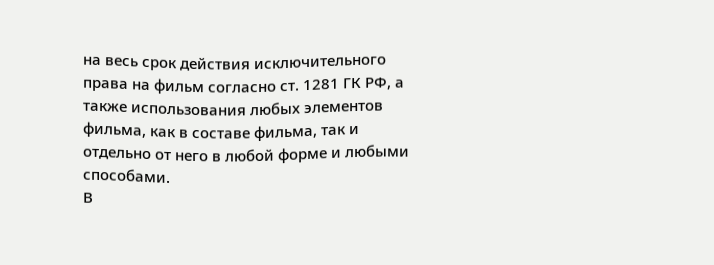на весь срок действия исключительного права на фильм согласно ст. 1281 ГК РФ, а также использования любых элементов фильма, как в составе фильма, так и отдельно от него в любой форме и любыми способами.
В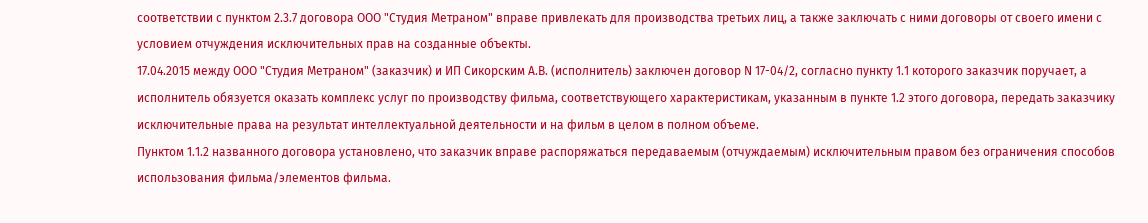соответствии с пунктом 2.3.7 договора ООО "Студия Метраном" вправе привлекать для производства третьих лиц, а также заключать с ними договоры от своего имени с условием отчуждения исключительных прав на созданные объекты.
17.04.2015 между ООО "Студия Метраном" (заказчик) и ИП Сикорским А.В. (исполнитель) заключен договор N 17-04/2, согласно пункту 1.1 которого заказчик поручает, а исполнитель обязуется оказать комплекс услуг по производству фильма, соответствующего характеристикам, указанным в пункте 1.2 этого договора, передать заказчику исключительные права на результат интеллектуальной деятельности и на фильм в целом в полном объеме.
Пунктом 1.1.2 названного договора установлено, что заказчик вправе распоряжаться передаваемым (отчуждаемым) исключительным правом без ограничения способов использования фильма/элементов фильма.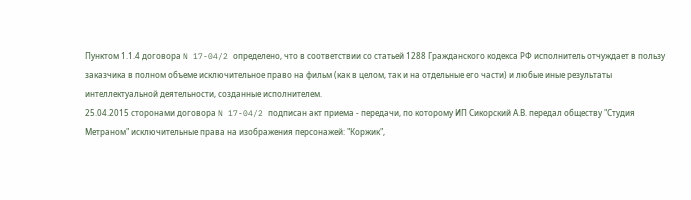Пунктом 1.1.4 договора N 17-04/2 определено, что в соответствии со статьей 1288 Гражданского кодекса РФ исполнитель отчуждает в пользу заказчика в полном объеме исключительное право на фильм (как в целом, так и на отдельные его части) и любые иные результаты интеллектуальной деятельности, созданные исполнителем.
25.04.2015 сторонами договора N 17-04/2 подписан акт приема - передачи, по которому ИП Сикорский А.В. передал обществу "Студия Метраном" исключительные права на изображения персонажей: "Коржик",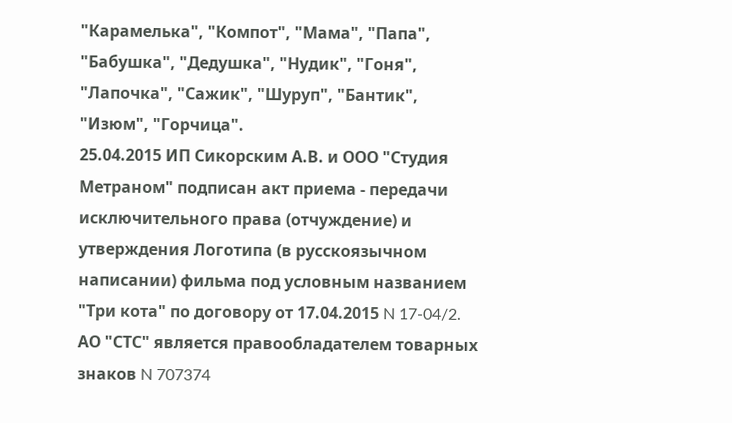"Карамелька", "Компот", "Мама", "Папа", "Бабушка", "Дедушка", "Нудик", "Гоня", "Лапочка", "Сажик", "Шуруп", "Бантик", "Изюм", "Горчица".
25.04.2015 ИП Сикорским А.В. и ООО "Студия Метраном" подписан акт приема - передачи исключительного права (отчуждение) и утверждения Логотипа (в русскоязычном написании) фильма под условным названием "Три кота" по договору от 17.04.2015 N 17-04/2.
АО "СТС" является правообладателем товарных знаков N 707374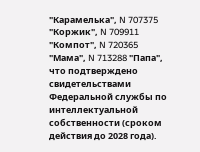"Карамелька", N 707375 "Коржик", N 709911 "Компот", N 720365 "Мама", N 713288 "Папа", что подтверждено свидетельствами Федеральной службы по интеллектуальной собственности (сроком действия до 2028 года).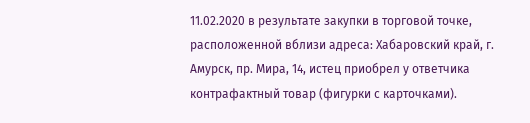11.02.2020 в результате закупки в торговой точке, расположенной вблизи адреса: Хабаровский край, г. Амурск, пр. Мира, 14, истец приобрел у ответчика контрафактный товар (фигурки с карточками).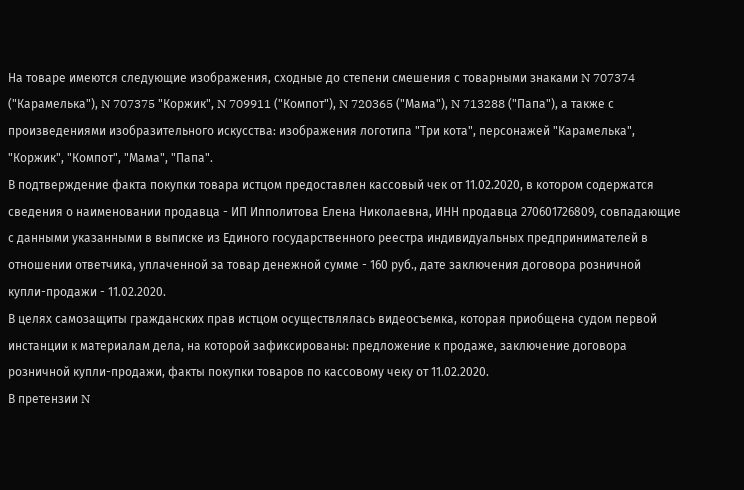На товаре имеются следующие изображения, сходные до степени смешения с товарными знаками N 707374 ("Карамелька"), N 707375 "Коржик", N 709911 ("Компот"), N 720365 ("Мама"), N 713288 ("Папа"), а также с произведениями изобразительного искусства: изображения логотипа "Три кота", персонажей "Карамелька", "Коржик", "Компот", "Мама", "Папа".
В подтверждение факта покупки товара истцом предоставлен кассовый чек от 11.02.2020, в котором содержатся сведения о наименовании продавца - ИП Ипполитова Елена Николаевна, ИНН продавца 270601726809, совпадающие с данными указанными в выписке из Единого государственного реестра индивидуальных предпринимателей в отношении ответчика, уплаченной за товар денежной сумме - 160 руб., дате заключения договора розничной купли-продажи - 11.02.2020.
В целях самозащиты гражданских прав истцом осуществлялась видеосъемка, которая приобщена судом первой инстанции к материалам дела, на которой зафиксированы: предложение к продаже, заключение договора розничной купли-продажи, факты покупки товаров по кассовому чеку от 11.02.2020.
В претензии N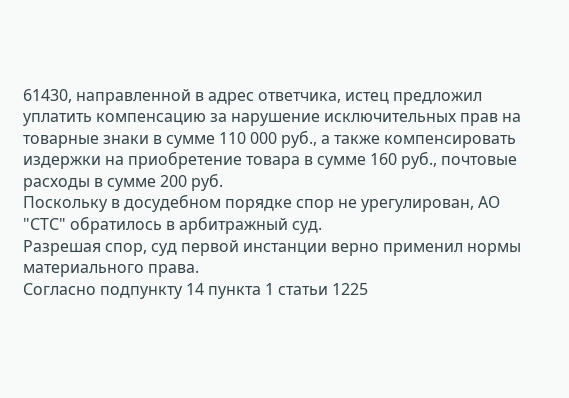61430, направленной в адрес ответчика, истец предложил уплатить компенсацию за нарушение исключительных прав на товарные знаки в сумме 110 000 руб., а также компенсировать издержки на приобретение товара в сумме 160 руб., почтовые расходы в сумме 200 руб.
Поскольку в досудебном порядке спор не урегулирован, АО "СТС" обратилось в арбитражный суд.
Разрешая спор, суд первой инстанции верно применил нормы материального права.
Согласно подпункту 14 пункта 1 статьи 1225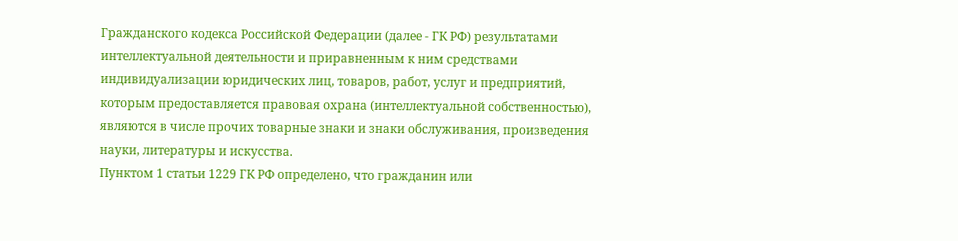Гражданского кодекса Российской Федерации (далее - ГК РФ) результатами интеллектуальной деятельности и приравненным к ним средствами индивидуализации юридических лиц, товаров, работ, услуг и предприятий, которым предоставляется правовая охрана (интеллектуальной собственностью), являются в числе прочих товарные знаки и знаки обслуживания, произведения науки, литературы и искусства.
Пунктом 1 статьи 1229 ГК РФ определено, что гражданин или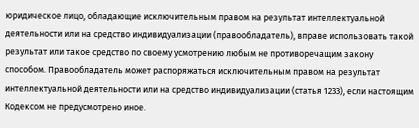юридическое лицо, обладающие исключительным правом на результат интеллектуальной деятельности или на средство индивидуализации (правообладатель), вправе использовать такой результат или такое средство по своему усмотрению любым не противоречащим закону способом. Правообладатель может распоряжаться исключительным правом на результат интеллектуальной деятельности или на средство индивидуализации (статья 1233), если настоящим Кодексом не предусмотрено иное.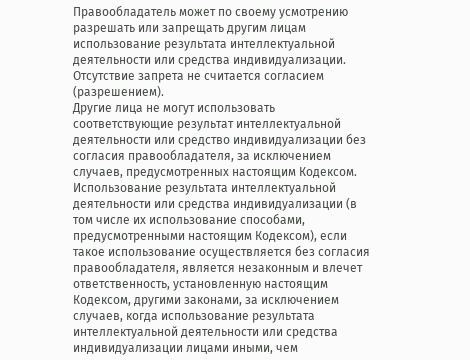Правообладатель может по своему усмотрению разрешать или запрещать другим лицам использование результата интеллектуальной деятельности или средства индивидуализации. Отсутствие запрета не считается согласием (разрешением).
Другие лица не могут использовать соответствующие результат интеллектуальной деятельности или средство индивидуализации без согласия правообладателя, за исключением случаев, предусмотренных настоящим Кодексом. Использование результата интеллектуальной деятельности или средства индивидуализации (в том числе их использование способами, предусмотренными настоящим Кодексом), если такое использование осуществляется без согласия правообладателя, является незаконным и влечет ответственность, установленную настоящим Кодексом, другими законами, за исключением случаев, когда использование результата интеллектуальной деятельности или средства индивидуализации лицами иными, чем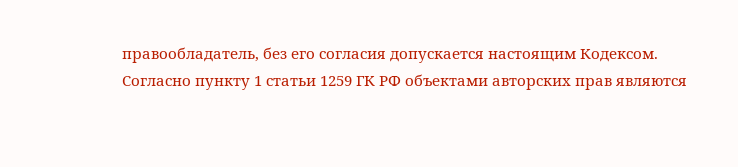правообладатель, без его согласия допускается настоящим Кодексом.
Согласно пункту 1 статьи 1259 ГК РФ объектами авторских прав являются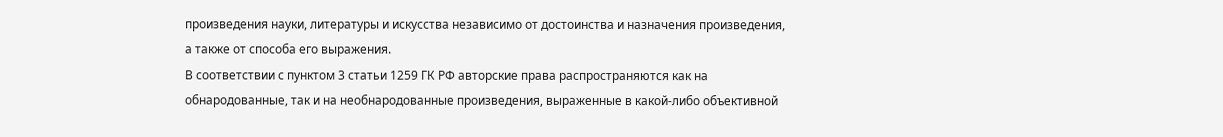произведения науки, литературы и искусства независимо от достоинства и назначения произведения, а также от способа его выражения.
В соответствии с пунктом 3 статьи 1259 ГК РФ авторские права распространяются как на обнародованные, так и на необнародованные произведения, выраженные в какой-либо объективной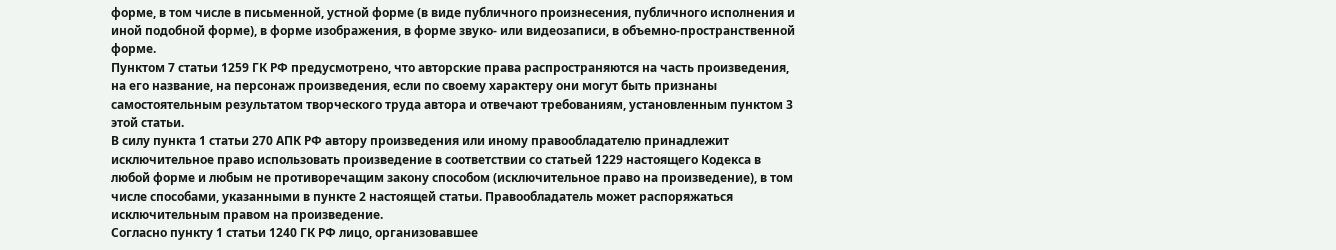форме, в том числе в письменной, устной форме (в виде публичного произнесения, публичного исполнения и иной подобной форме), в форме изображения, в форме звуко- или видеозаписи, в объемно-пространственной форме.
Пунктом 7 статьи 1259 ГК РФ предусмотрено, что авторские права распространяются на часть произведения, на его название, на персонаж произведения, если по своему характеру они могут быть признаны самостоятельным результатом творческого труда автора и отвечают требованиям, установленным пунктом 3 этой статьи.
В силу пункта 1 статьи 270 АПК РФ автору произведения или иному правообладателю принадлежит исключительное право использовать произведение в соответствии со статьей 1229 настоящего Кодекса в любой форме и любым не противоречащим закону способом (исключительное право на произведение), в том числе способами, указанными в пункте 2 настоящей статьи. Правообладатель может распоряжаться исключительным правом на произведение.
Согласно пункту 1 статьи 1240 ГК РФ лицо, организовавшее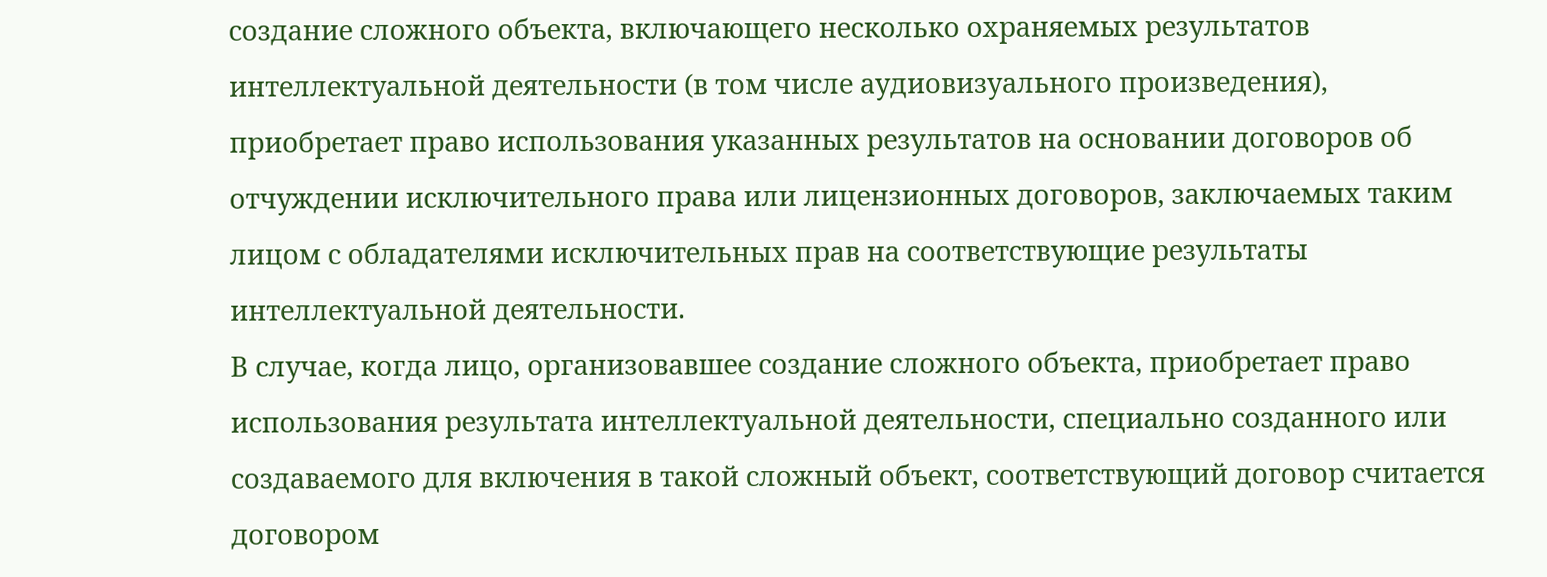создание сложного объекта, включающего несколько охраняемых результатов интеллектуальной деятельности (в том числе аудиовизуального произведения), приобретает право использования указанных результатов на основании договоров об отчуждении исключительного права или лицензионных договоров, заключаемых таким лицом с обладателями исключительных прав на соответствующие результаты интеллектуальной деятельности.
В случае, когда лицо, организовавшее создание сложного объекта, приобретает право использования результата интеллектуальной деятельности, специально созданного или создаваемого для включения в такой сложный объект, соответствующий договор считается договором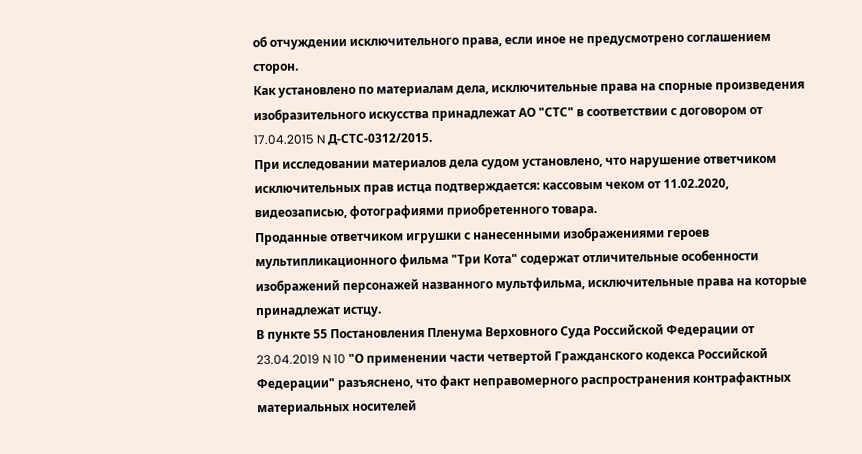об отчуждении исключительного права, если иное не предусмотрено соглашением сторон.
Как установлено по материалам дела, исключительные права на спорные произведения изобразительного искусства принадлежат АО "СТС" в соответствии с договором от 17.04.2015 N Д-СТС-0312/2015.
При исследовании материалов дела судом установлено, что нарушение ответчиком исключительных прав истца подтверждается: кассовым чеком от 11.02.2020, видеозаписью, фотографиями приобретенного товара.
Проданные ответчиком игрушки с нанесенными изображениями героев мультипликационного фильма "Три Кота" содержат отличительные особенности изображений персонажей названного мультфильма, исключительные права на которые принадлежат истцу.
В пункте 55 Постановления Пленума Верховного Суда Российской Федерации от 23.04.2019 N 10 "О применении части четвертой Гражданского кодекса Российской Федерации" разъяснено, что факт неправомерного распространения контрафактных материальных носителей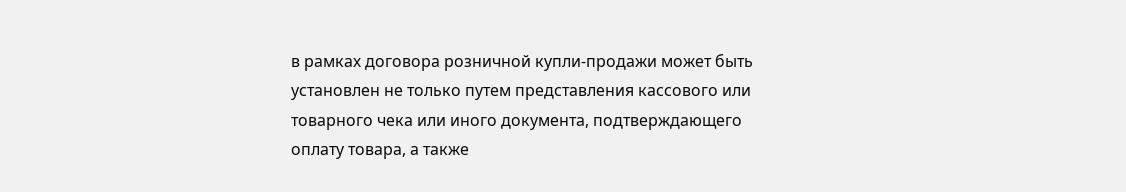в рамках договора розничной купли-продажи может быть установлен не только путем представления кассового или товарного чека или иного документа, подтверждающего оплату товара, а также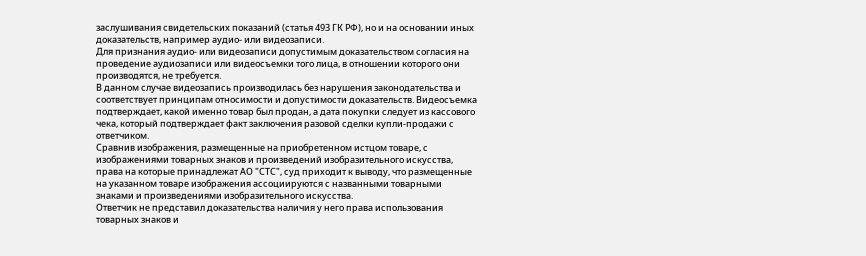заслушивания свидетельских показаний (статья 493 ГК РФ), но и на основании иных доказательств, например аудио- или видеозаписи.
Для признания аудио- или видеозаписи допустимым доказательством согласия на проведение аудиозаписи или видеосъемки того лица, в отношении которого они производятся, не требуется.
В данном случае видеозапись производилась без нарушения законодательства и соответствует принципам относимости и допустимости доказательств. Видеосъемка подтверждает, какой именно товар был продан, а дата покупки следует из кассового чека, который подтверждает факт заключения разовой сделки купли-продажи с ответчиком.
Сравнив изображения, размещенные на приобретенном истцом товаре, с изображениями товарных знаков и произведений изобразительного искусства, права на которые принадлежат АО "СТС", суд приходит к выводу, что размещенные на указанном товаре изображения ассоциируются с названными товарными знаками и произведениями изобразительного искусства.
Ответчик не представил доказательства наличия у него права использования товарных знаков и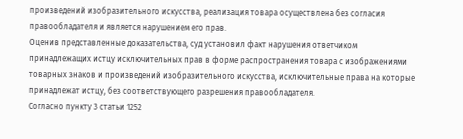произведений изобразительного искусства, реализация товара осуществлена без согласия правообладателя и является нарушением его прав.
Оценив представленные доказательства, суд установил факт нарушения ответчиком принадлежащих истцу исключительных прав в форме распространения товара с изображениями товарных знаков и произведений изобразительного искусства, исключительные права на которые принадлежат истцу, без соответствующего разрешения правообладателя.
Согласно пункту 3 статьи 1252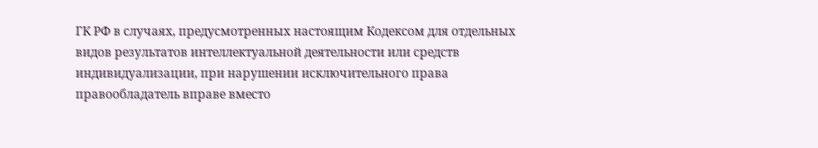ГК РФ в случаях, предусмотренных настоящим Кодексом для отдельных видов результатов интеллектуальной деятельности или средств индивидуализации, при нарушении исключительного права правообладатель вправе вместо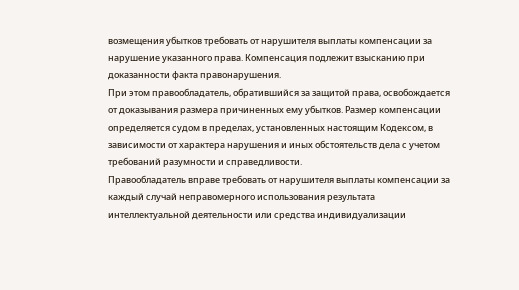возмещения убытков требовать от нарушителя выплаты компенсации за нарушение указанного права. Компенсация подлежит взысканию при доказанности факта правонарушения.
При этом правообладатель, обратившийся за защитой права, освобождается от доказывания размера причиненных ему убытков. Размер компенсации определяется судом в пределах, установленных настоящим Кодексом, в зависимости от характера нарушения и иных обстоятельств дела с учетом требований разумности и справедливости.
Правообладатель вправе требовать от нарушителя выплаты компенсации за каждый случай неправомерного использования результата интеллектуальной деятельности или средства индивидуализации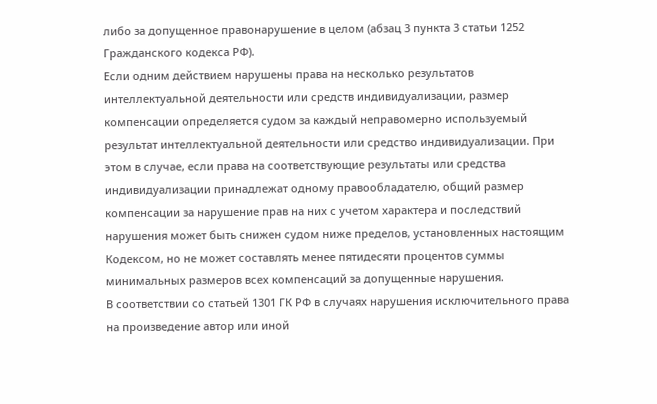либо за допущенное правонарушение в целом (абзац 3 пункта 3 статьи 1252 Гражданского кодекса РФ).
Если одним действием нарушены права на несколько результатов интеллектуальной деятельности или средств индивидуализации, размер компенсации определяется судом за каждый неправомерно используемый результат интеллектуальной деятельности или средство индивидуализации. При этом в случае, если права на соответствующие результаты или средства индивидуализации принадлежат одному правообладателю, общий размер компенсации за нарушение прав на них с учетом характера и последствий нарушения может быть снижен судом ниже пределов, установленных настоящим Кодексом, но не может составлять менее пятидесяти процентов суммы минимальных размеров всех компенсаций за допущенные нарушения.
В соответствии со статьей 1301 ГК РФ в случаях нарушения исключительного права на произведение автор или иной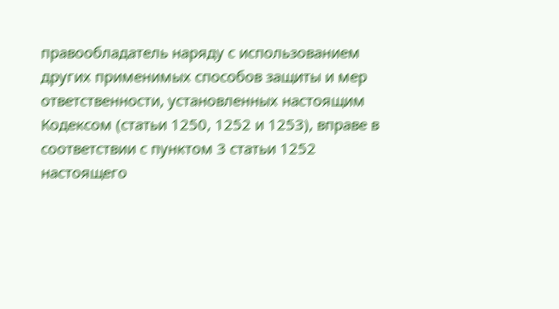правообладатель наряду с использованием других применимых способов защиты и мер ответственности, установленных настоящим Кодексом (статьи 1250, 1252 и 1253), вправе в соответствии с пунктом 3 статьи 1252 настоящего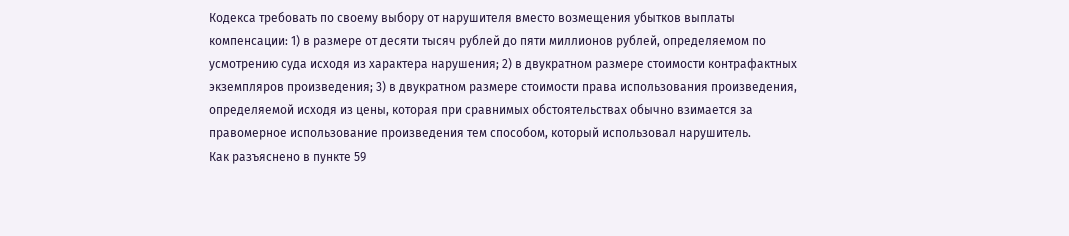Кодекса требовать по своему выбору от нарушителя вместо возмещения убытков выплаты компенсации: 1) в размере от десяти тысяч рублей до пяти миллионов рублей, определяемом по усмотрению суда исходя из характера нарушения; 2) в двукратном размере стоимости контрафактных экземпляров произведения; 3) в двукратном размере стоимости права использования произведения, определяемой исходя из цены, которая при сравнимых обстоятельствах обычно взимается за правомерное использование произведения тем способом, который использовал нарушитель.
Как разъяснено в пункте 59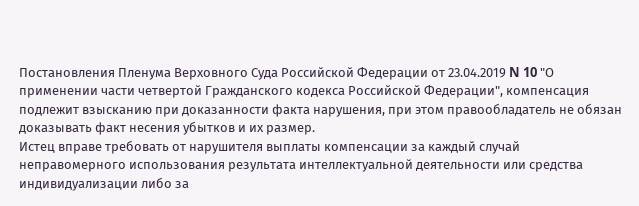Постановления Пленума Верховного Суда Российской Федерации от 23.04.2019 N 10 "О применении части четвертой Гражданского кодекса Российской Федерации", компенсация подлежит взысканию при доказанности факта нарушения, при этом правообладатель не обязан доказывать факт несения убытков и их размер.
Истец вправе требовать от нарушителя выплаты компенсации за каждый случай неправомерного использования результата интеллектуальной деятельности или средства индивидуализации либо за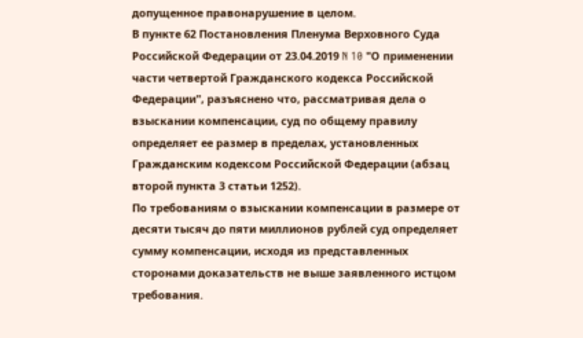допущенное правонарушение в целом.
В пункте 62 Постановления Пленума Верховного Суда Российской Федерации от 23.04.2019 N 10 "О применении части четвертой Гражданского кодекса Российской Федерации", разъяснено что, рассматривая дела о взыскании компенсации, суд по общему правилу определяет ее размер в пределах, установленных Гражданским кодексом Российской Федерации (абзац второй пункта 3 статьи 1252).
По требованиям о взыскании компенсации в размере от десяти тысяч до пяти миллионов рублей суд определяет сумму компенсации, исходя из представленных сторонами доказательств не выше заявленного истцом требования.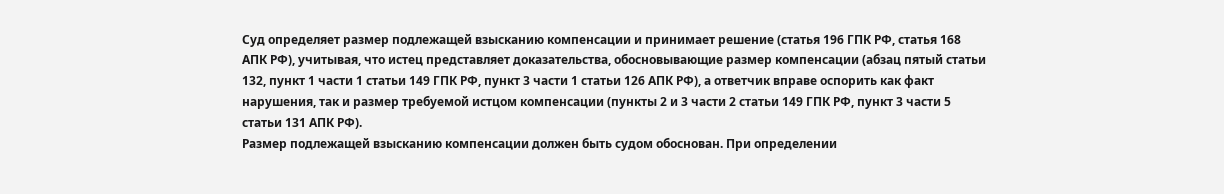Суд определяет размер подлежащей взысканию компенсации и принимает решение (статья 196 ГПК РФ, статья 168 АПК РФ), учитывая, что истец представляет доказательства, обосновывающие размер компенсации (абзац пятый статьи 132, пункт 1 части 1 статьи 149 ГПК РФ, пункт 3 части 1 статьи 126 АПК РФ), а ответчик вправе оспорить как факт нарушения, так и размер требуемой истцом компенсации (пункты 2 и 3 части 2 статьи 149 ГПК РФ, пункт 3 части 5 статьи 131 АПК РФ).
Размер подлежащей взысканию компенсации должен быть судом обоснован. При определении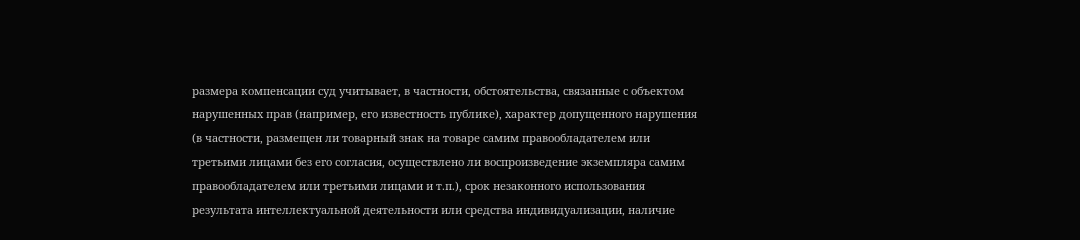размера компенсации суд учитывает, в частности, обстоятельства, связанные с объектом нарушенных прав (например, его известность публике), характер допущенного нарушения (в частности, размещен ли товарный знак на товаре самим правообладателем или третьими лицами без его согласия, осуществлено ли воспроизведение экземпляра самим правообладателем или третьими лицами и т.п.), срок незаконного использования результата интеллектуальной деятельности или средства индивидуализации, наличие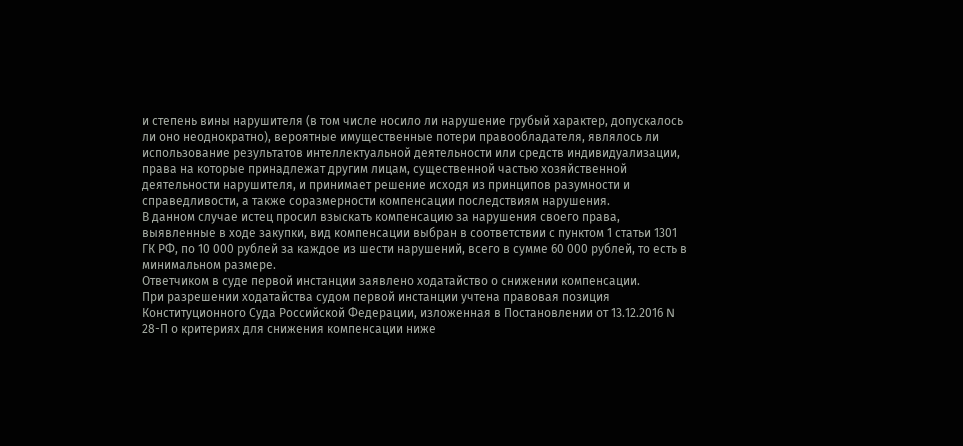и степень вины нарушителя (в том числе носило ли нарушение грубый характер, допускалось ли оно неоднократно), вероятные имущественные потери правообладателя, являлось ли использование результатов интеллектуальной деятельности или средств индивидуализации, права на которые принадлежат другим лицам, существенной частью хозяйственной деятельности нарушителя, и принимает решение исходя из принципов разумности и справедливости, а также соразмерности компенсации последствиям нарушения.
В данном случае истец просил взыскать компенсацию за нарушения своего права, выявленные в ходе закупки, вид компенсации выбран в соответствии с пунктом 1 статьи 1301 ГК РФ, по 10 000 рублей за каждое из шести нарушений, всего в сумме 60 000 рублей, то есть в минимальном размере.
Ответчиком в суде первой инстанции заявлено ходатайство о снижении компенсации.
При разрешении ходатайства судом первой инстанции учтена правовая позиция Конституционного Суда Российской Федерации, изложенная в Постановлении от 13.12.2016 N 28-П о критериях для снижения компенсации ниже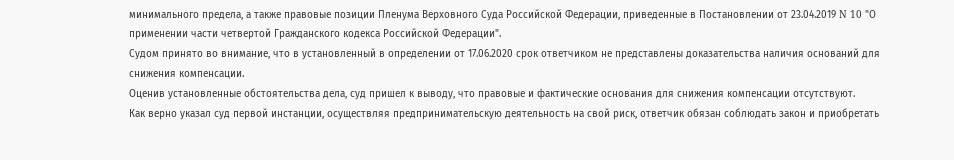минимального предела, а также правовые позиции Пленума Верховного Суда Российской Федерации, приведенные в Постановлении от 23.04.2019 N 10 "О применении части четвертой Гражданского кодекса Российской Федерации".
Судом принято во внимание, что в установленный в определении от 17.06.2020 срок ответчиком не представлены доказательства наличия оснований для снижения компенсации.
Оценив установленные обстоятельства дела, суд пришел к выводу, что правовые и фактические основания для снижения компенсации отсутствуют.
Как верно указал суд первой инстанции, осуществляя предпринимательскую деятельность на свой риск, ответчик обязан соблюдать закон и приобретать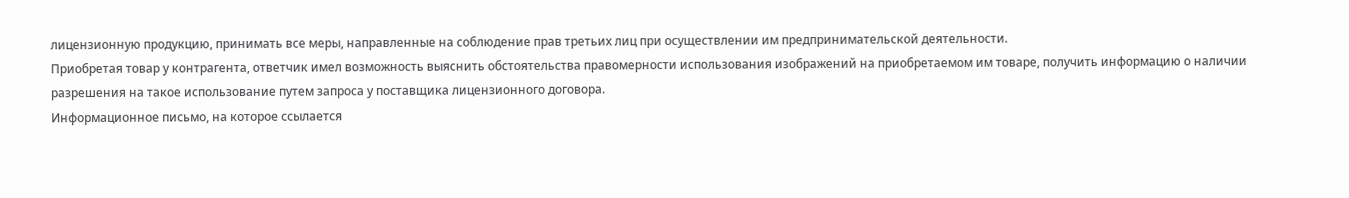лицензионную продукцию, принимать все меры, направленные на соблюдение прав третьих лиц при осуществлении им предпринимательской деятельности.
Приобретая товар у контрагента, ответчик имел возможность выяснить обстоятельства правомерности использования изображений на приобретаемом им товаре, получить информацию о наличии разрешения на такое использование путем запроса у поставщика лицензионного договора.
Информационное письмо, на которое ссылается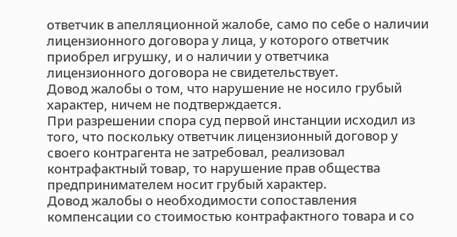ответчик в апелляционной жалобе, само по себе о наличии лицензионного договора у лица, у которого ответчик приобрел игрушку, и о наличии у ответчика лицензионного договора не свидетельствует.
Довод жалобы о том, что нарушение не носило грубый характер, ничем не подтверждается.
При разрешении спора суд первой инстанции исходил из того, что поскольку ответчик лицензионный договор у своего контрагента не затребовал, реализовал контрафактный товар, то нарушение прав общества предпринимателем носит грубый характер.
Довод жалобы о необходимости сопоставления компенсации со стоимостью контрафактного товара и со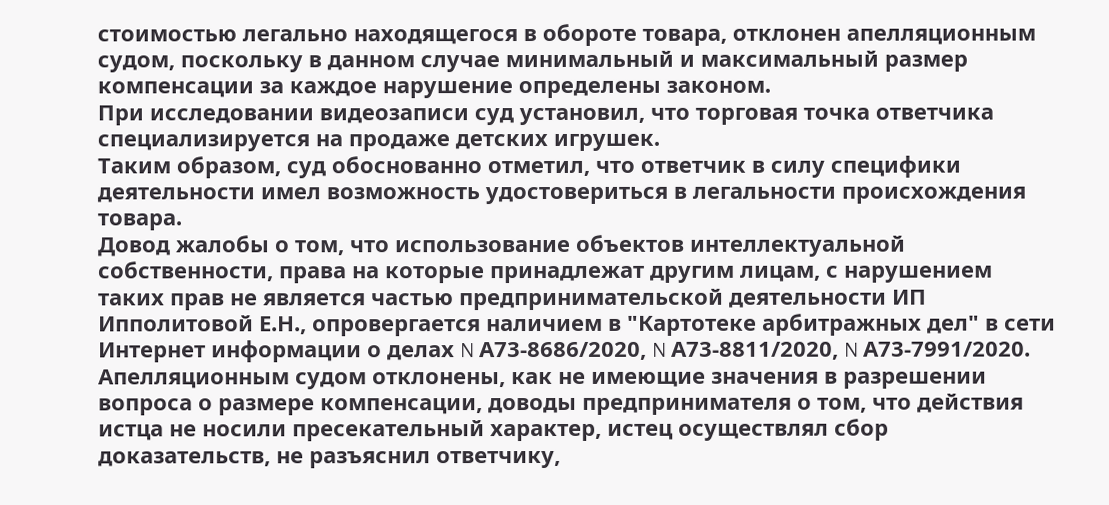стоимостью легально находящегося в обороте товара, отклонен апелляционным судом, поскольку в данном случае минимальный и максимальный размер компенсации за каждое нарушение определены законом.
При исследовании видеозаписи суд установил, что торговая точка ответчика специализируется на продаже детских игрушек.
Таким образом, суд обоснованно отметил, что ответчик в силу специфики деятельности имел возможность удостовериться в легальности происхождения товара.
Довод жалобы о том, что использование объектов интеллектуальной собственности, права на которые принадлежат другим лицам, с нарушением таких прав не является частью предпринимательской деятельности ИП Ипполитовой Е.Н., опровергается наличием в "Картотеке арбитражных дел" в сети Интернет информации о делах N А73-8686/2020, N А73-8811/2020, N А73-7991/2020.
Апелляционным судом отклонены, как не имеющие значения в разрешении вопроса о размере компенсации, доводы предпринимателя о том, что действия истца не носили пресекательный характер, истец осуществлял сбор доказательств, не разъяснил ответчику,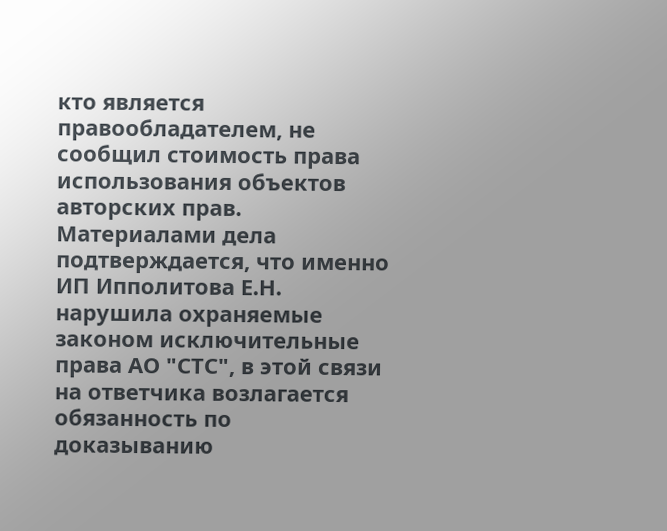кто является правообладателем, не сообщил стоимость права использования объектов авторских прав. Материалами дела подтверждается, что именно ИП Ипполитова Е.Н. нарушила охраняемые законом исключительные права АО "СТС", в этой связи на ответчика возлагается обязанность по доказыванию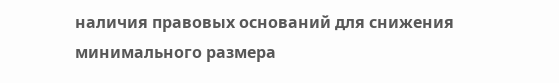наличия правовых оснований для снижения минимального размера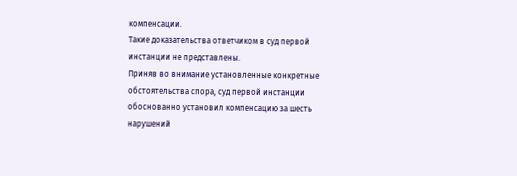компенсации.
Такие доказательства ответчиком в суд первой инстанции не представлены.
Приняв во внимание установленные конкретные обстоятельства спора, суд первой инстанции обоснованно установил компенсацию за шесть нарушений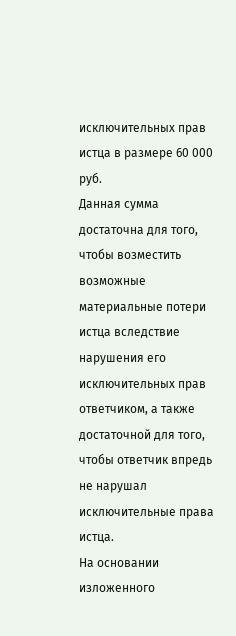исключительных прав истца в размере 60 000 руб.
Данная сумма достаточна для того, чтобы возместить возможные материальные потери истца вследствие нарушения его исключительных прав ответчиком, а также достаточной для того, чтобы ответчик впредь не нарушал исключительные права истца.
На основании изложенного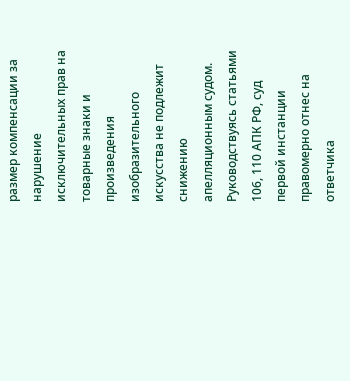размер компенсации за нарушение исключительных прав на товарные знаки и произведения изобразительного искусства не подлежит снижению апелляционным судом.
Руководствуясь статьями 106, 110 АПК РФ, суд первой инстанции правомерно отнес на ответчика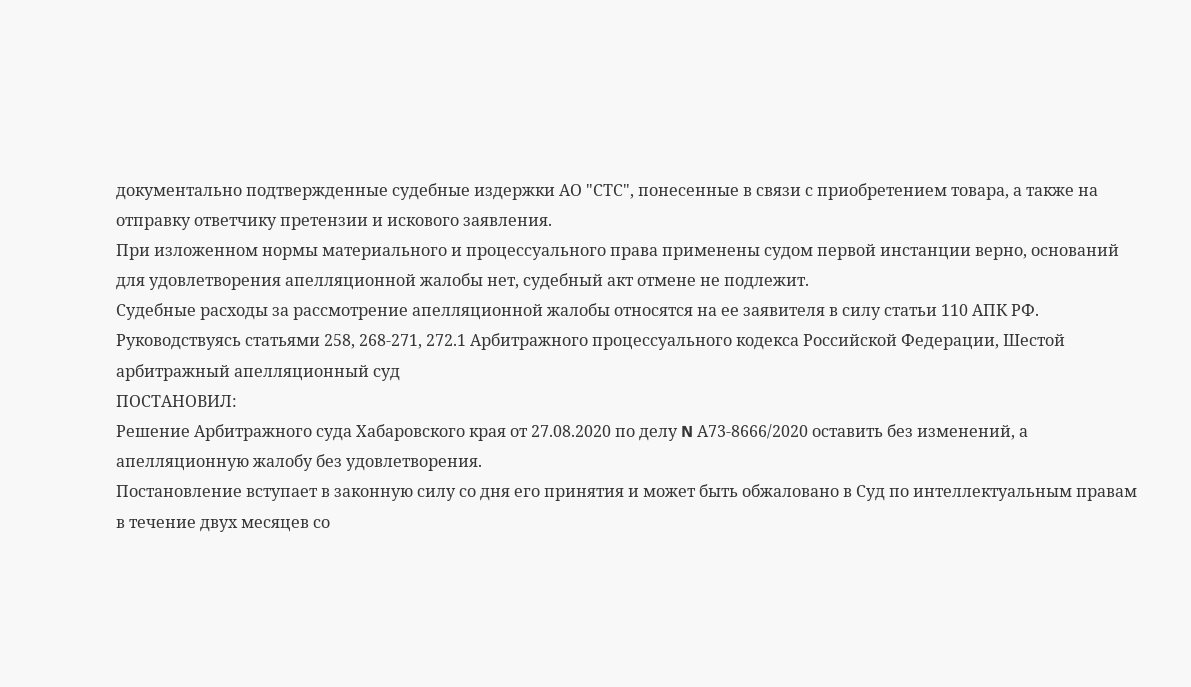документально подтвержденные судебные издержки АО "СТС", понесенные в связи с приобретением товара, а также на отправку ответчику претензии и искового заявления.
При изложенном нормы материального и процессуального права применены судом первой инстанции верно, оснований для удовлетворения апелляционной жалобы нет, судебный акт отмене не подлежит.
Судебные расходы за рассмотрение апелляционной жалобы относятся на ее заявителя в силу статьи 110 АПК РФ.
Руководствуясь статьями 258, 268-271, 272.1 Арбитражного процессуального кодекса Российской Федерации, Шестой арбитражный апелляционный суд
ПОСТАНОВИЛ:
Решение Арбитражного суда Хабаровского края от 27.08.2020 по делу N А73-8666/2020 оставить без изменений, а апелляционную жалобу без удовлетворения.
Постановление вступает в законную силу со дня его принятия и может быть обжаловано в Суд по интеллектуальным правам в течение двух месяцев со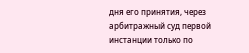дня его принятия, через арбитражный суд первой инстанции только по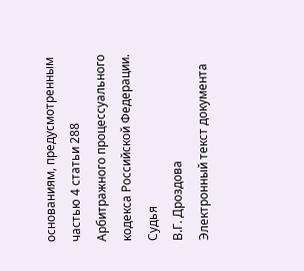основаниям, предусмотренным частью 4 статьи 288 Арбитражного процессуального кодекса Российской Федерации.
Судья
В.Г. Дроздова
Электронный текст документа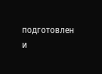подготовлен и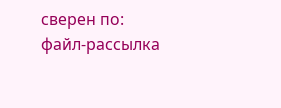сверен по:
файл-рассылка